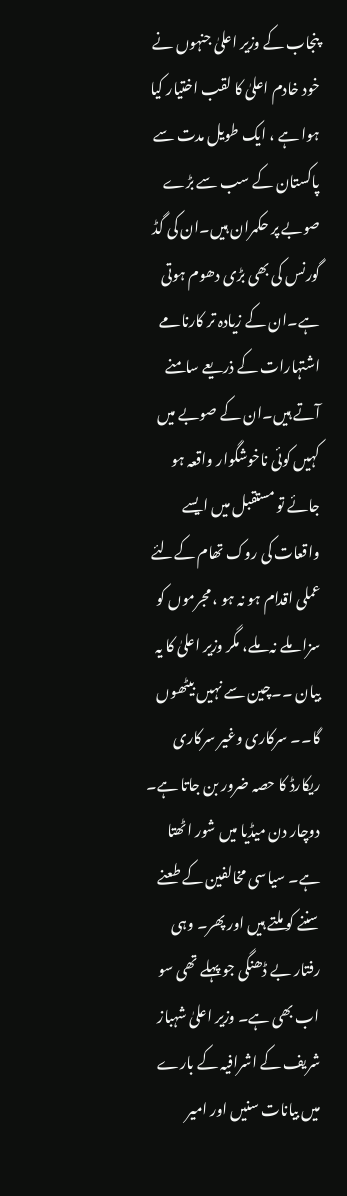پنجاب کے وزیر اعلیٰ جنہوں نے خود خادم اعلیٰ کا لقب اختیار کیا ہوا ہے ، ایک طویل مدت سے پاکستان کے سب سے بڑے صوبے پر حکمران ہیں۔ان کی گڈ گورنس کی بھی بڑی دھوم ہوتی ہے۔ان کے زیادہ تر کارنامے اشتہارات کے ذریعے سامنے آتے ہیں۔ان کے صوبے میں کہیں کوئی ناخوشگوار واقعہ ہو جائے تو مستقبل میں ایسے واقعات کی روک تھام کےلئے عملی اقدام ہو نہ ہو ، مجرموں کو سزا ملے نہ ملے، مگر وزیر اعلیٰ کا یہ بیان ۔۔چین سے نہیں بیٹھوں گا۔۔ سرکاری وغیر سرکاری ریکارڈ کا حصہ ضرور بن جاتا ہے۔ دوچار دن میڈیا میں شور اٹھتا ہے۔ سیاسی مخالفین کے طعنے سننے کو ملتے ہیں اور پھر۔ وہی رفتار بے ڈھنگی جو پہلے تھی سو اب بھی ہے۔ وزیر اعلیٰ شہباز شریف کے اشرافیہ کے بارے میں بیانات سنیں اور امیر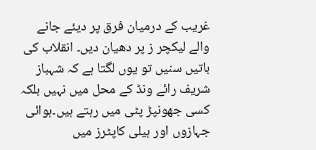غریب کے درمیان فرق پر دیئے جانے والے لیکچر ز پر دھیان دیں۔ انقلاب کی باتیں سنیں تو یوں لگتا ہے کہ شہباز شریف رائے ونڈ کے محل میں نہیں بلکہ کسی جھونپڑ پٹی میں رہتے ہیں۔ہوائی جہازوں اور ہیلی کاپٹرز میں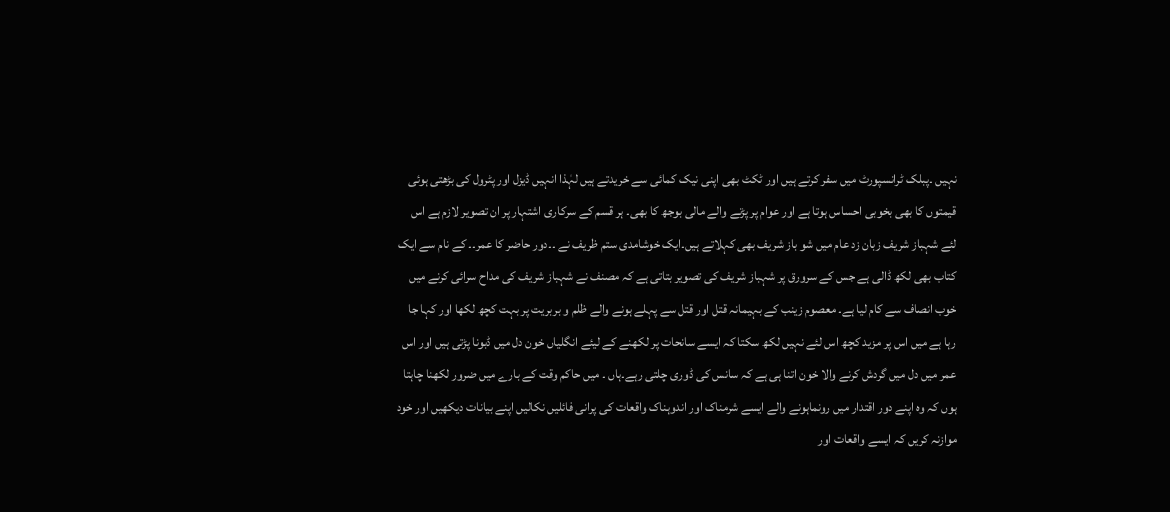نہیں ۔پبلک ٹرانسپورٹ میں سفر کرتے ہیں اور ٹکٹ بھی اپنی نیک کمائی سے خریدتے ہیں لہٰذا انہیں ڈیزل اور پٹرول کی بڑھتی ہوئی قیمتوں کا بھی بخوبی احساس ہوتا ہے اور عوام پر پڑنے والے مالی بوجھ کا بھی۔ ہر قسم کے سرکاری اشتہار پر ان تصویر لازم ہے اس لئے شہباز شریف زبان زد عام میں شو باز شریف بھی کہلاتے ہیں۔ایک خوشامدی ستم ظریف نے ۔۔دور حاضر کا عمر۔۔ کے نام سے ایک کتاب بھی لکھ ڈالی ہے جس کے سرورق پر شہباز شریف کی تصویر بتاتی ہے کہ مصنف نے شہباز شریف کی مداح سرائی کرنے میں خوب انصاف سے کام لیا ہے۔ معصوم زینب کے بہیمانہ قتل اور قتل سے پہلے ہونے والے ظلم و بربریت پر بہت کچھ لکھا اور کہا جا رہا ہے میں اس پر مزید کچھ اس لئے نہیں لکھ سکتا کہ ایسے سانحات پر لکھنے کے لیئے انگلیاں خون دل میں ڈبونا پڑتی ہیں اور اس عمر میں دل میں گردش کرنے والا خون اتنا ہی ہے کہ سانس کی ڈوری چلتی رہے۔ہاں ۔ میں حاکم وقت کے بارے میں ضرور لکھنا چاہتا ہوں کہ وہ اپنے دور اقتدار میں رونماہونے والے ایسے شرمناک اور اندوہناک واقعات کی پرانی فائلیں نکالیں اپنے بیانات دیکھیں اور خود موازنہ کریں کہ ایسے واقعات اور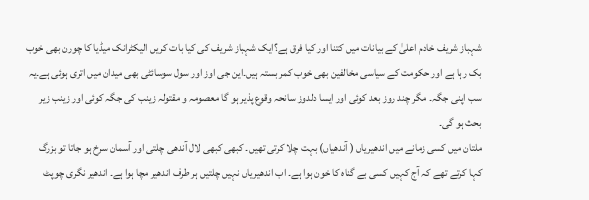شہباز شریف خادم اعلیٰ کے بیانات میں کتنا اور کیا فرق ہے؟ایک شہباز شریف کی کیا بات کریں الیکٹرانک میڈیا کا چورن بھی خوب بک رہا ہے اور حکومت کے سیاسی مخالفین بھی خوب کمر بستہ ہیں۔این جی اوز اور سول سوسائٹی بھی میدان میں اتری ہوئی ہے۔یہ سب اپنی جگہ۔ مگر چند روز بعد کوئی اور ایسا دلدوز سانحہ وقوع پذیر ہو گا معصومہ و مقتولہ زینب کی جگہ کوئی اور زینب زیر بحث ہو گی۔
ملتان میں کسی زمانے میں اندھیریاں ( آندھیاں) بہت چلا کرتی تھیں۔ کبھی کبھی لال آندھی چلتی اور آسمان سرخ ہو جاتا تو بزرگ کہا کرتے تھے کہ آج کہیں کسی بے گناہ کا خون ہوا ہے۔ اب اندھیریاں نہیں چلتیں ہر طرف اندھیر مچا ہوا ہے۔ اندھیر نگری چوپٹ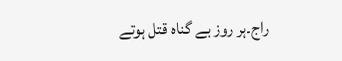راج۔ہر روز بے گناہ قتل ہوتے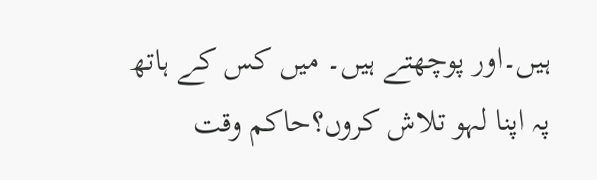ہیں۔اور پوچھتے ہیں۔ میں کس کے ہاتھ پہ اپنا لہو تلاش کروں؟حاکم وقت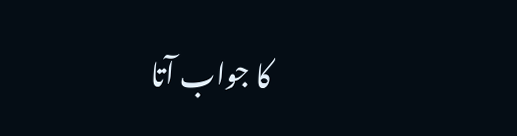کا جواب آتا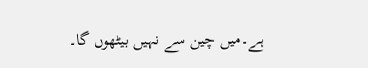ہے۔میں چین سے نہیں بیٹھوں گا۔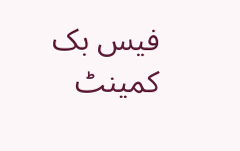فیس بک کمینٹ